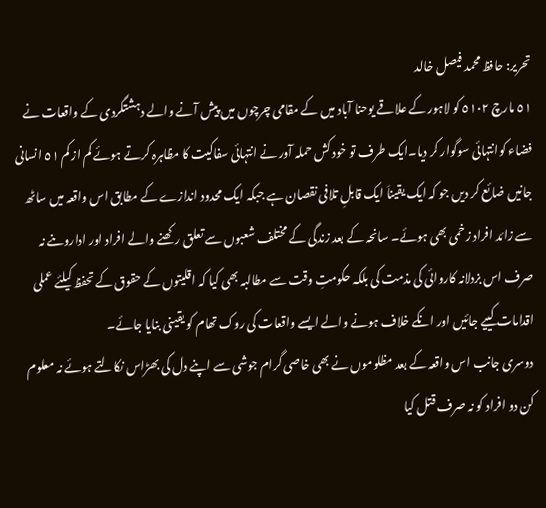تحریر: حافظ محمد فیصل خالد
٥١ مارچ ٥١٠٢ کو لاہور کے علاقے یوحنا آباد میں کے مقامی چرچوں میں پیش آنے والے دہشتگردی کے واقعات نے فضاء کوانتہائی سوگوار کر دیا۔ایک طرف تو خود کش حملہ آور نے انتہائی سفاکیت کا مظاہرہ کرتے ہوئے کم از کم ٥١ انسانی جانیں ضائع کر دیں جو کہ ایک یقیناَ ایک قابلِ تلافی نقصان ہے جبکہ ایک محدود اندازے کے مطابق اس واقعہ میں ساٹھ سے زائد افراد زخمی بھی ہوئے۔ سانحہ کے بعد زندگی کے مختلف شعبوں سے تعلق رکھنے والے افراد اور اداروںنے نہ صرف اس بزدلانہ کاروائی کی مذمت کی بلکہ حکومتِ وقت سے مطالبہ بھی کیا کہ اقلیتوں کے حقوق کے تحفظ کیلئے عملی اقدامات کییے جائیں اور انکے خلاف ہونے والے ایسے واقعات کی روک تھام کو یقینی بنایا جائے۔
دوسری جانب اس واقعہ کے بعد مظلوموں نے بھی خاصی گرام جوشی سے اپنے دل کی بھڑاس نکالتے ہوئے نہ معلوم کن دو افراد کو نہ صرف قتل کیا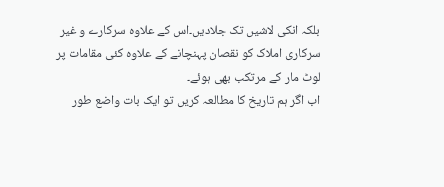بلکہ انکی لاشیں تک جلادیں۔اس کے علاوہ سرکارے و غیر سرکاری املاک کو نقصان پہنچانے کے علاوہ کئی مقامات پر لوٹ مار کے مرتکب بھی ہوئے۔
اب اگر ہم تاریخ کا مطالعہ کریں تو ایک بات واضع طور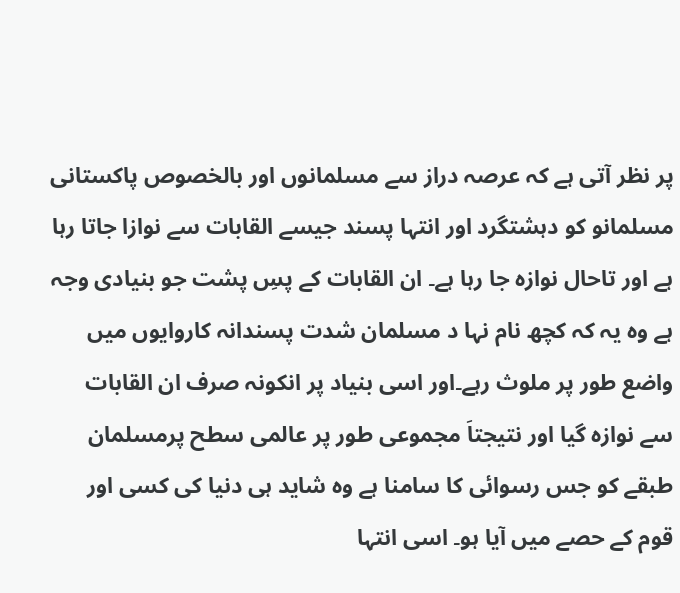پر نظر آتی ہے کہ عرصہ دراز سے مسلمانوں اور بالخصوص پاکستانی مسلمانو کو دہشتگرد اور انتہا پسند جیسے القابات سے نوازا جاتا رہا ہے اور تاحال نوازہ جا رہا ہے۔ ان القابات کے پسِ پشت جو بنیادی وجہ ہے وہ یہ کہ کچھ نام نہا د مسلمان شدت پسندانہ کاروایوں میں واضع طور پر ملوث رہے۔اور اسی بنیاد پر انکونہ صرف ان القابات سے نوازہ گیا اور نتیجتاَ مجموعی طور پر عالمی سطح پرمسلمان طبقے کو جس رسوائی کا سامنا ہے وہ شاید ہی دنیا کی کسی اور قوم کے حصے میں آیا ہو۔ اسی انتہا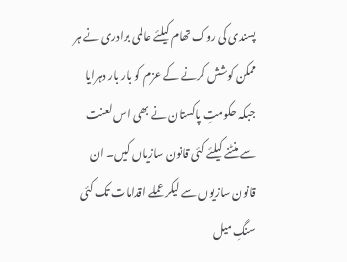پسندی کی روک تھام کیلئے عالمی برادری نے ہر ممکن کوشش کرنے کے عزم کو بار بار دہرایا جبکہ حکومتِ پاکستان نے بھی اس لعنت سے منٹنے کیلئے کئی قانون سازیاں کیں۔ ان قانون سازیوں سے لیکر عملے اقدامات تک کئی سنگِ میل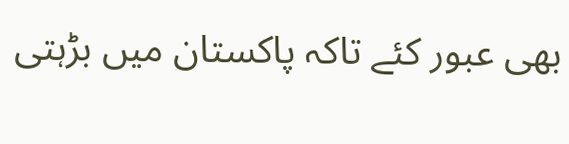بھی عبور کئے تاکہ پاکستان میں بڑہتی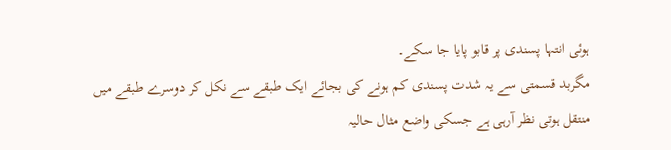ہوئی انتہا پسندی پر قابو پایا جا سکے۔
مگربد قسمتی سے یہ شدت پسندی کم ہونے کی بجائے ایک طبقے سے نکل کر دوسرے طبقے میں منتقل ہوتی نظر آرہی ہے جسکی واضع مثال حالیہ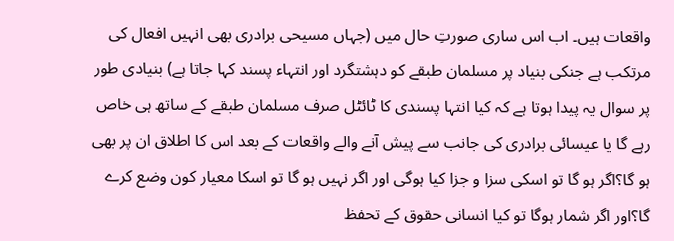واقعات ہیں۔ اب اس ساری صورتِ حال میں (جہاں مسیحی برادری بھی انہیں افعال کی مرتکب ہے جنکی بنیاد پر مسلمان طبقے کو دہشتگرد اور انتہاء پسند کہا جاتا ہے) بنیادی طور پر سوال یہ پیدا ہوتا ہے کہ کیا انتہا پسندی کا ٹائٹل صرف مسلمان طبقے کے ساتھ ہی خاص رہے گا یا عیسائی برادری کی جانب سے پیش آنے والے واقعات کے بعد اس کا اطلاق ان پر بھی ہو گا؟اگر ہو گا تو اسکی سزا و جزا کیا ہوگی اور اگر نہیں ہو گا تو اسکا معیار کون وضع کرے گا؟اور اگر شمار ہوگا تو کیا انسانی حقوق کے تحفظ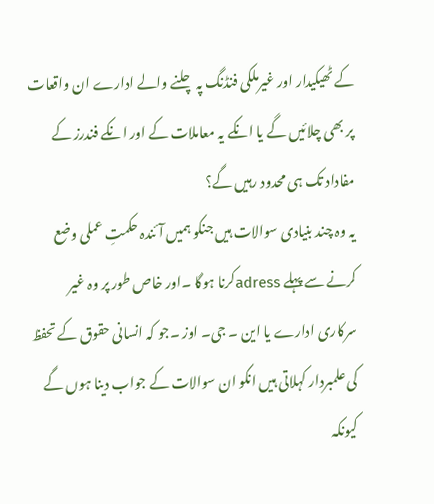کے ٹھیکیدار اور غیرملکی فنڈنگ پہ چلنے والے ادارے ان واقعات پر بھی چلائیں گے یا انکے یہ معاملات کے اور انکے فندرز کے مفاداد تک ہی محدود رہیں گے؟
یہ وہ چند بنیادی سوالات ہیں جنکو ہمیں آئندہ حکمتِ عملی وضع کرنے سے پہلے adressکرنا ہوگا ۔اور خاص طور پر وہ غیر سرکاری ادارے یا این ۔ جی۔ اوز ۔جو کہ انسانی حقوق کے تحفظ کی علمبردار کہلاتی ہیں انکو ان سوالات کے جواب دینا ہوں گے کیونکہ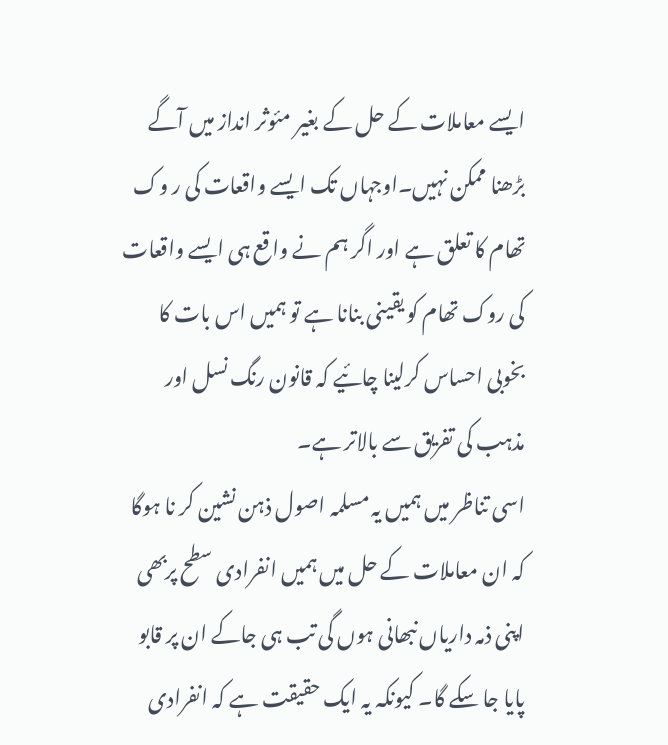ایسے معاملات کے حل کے بغیر مئوثر انداز میں آگے بڑھنا ممکن نہیں۔اوجہاں تک ایسے واقعات کی ر وک تھام کا تعلق ہے اور اگر ہم نے واقع ہی ایسے واقعات کی روک تھام کو یقینی بنانا ہے تو ہمیں اس بات کا بخوبی احساس کرلینا چائیے کہ قانون رنگ نسل اور مذہب کی تفریق سے بالاتر ہے۔
اسی تناظر میں ہمیں یہ مسلمہ اصول ذہن نشین کر نا ہوگا کہ ان معاملات کے حل میں ہمیں انفرادی سطح پربھی اپنی ذمہ داریاں نبھانی ہوں گی تب ہی جاکے ان پر قابو پایا جا سکے گا۔ کیونکہ یہ ایک حقیقت ہے کہ انفرادی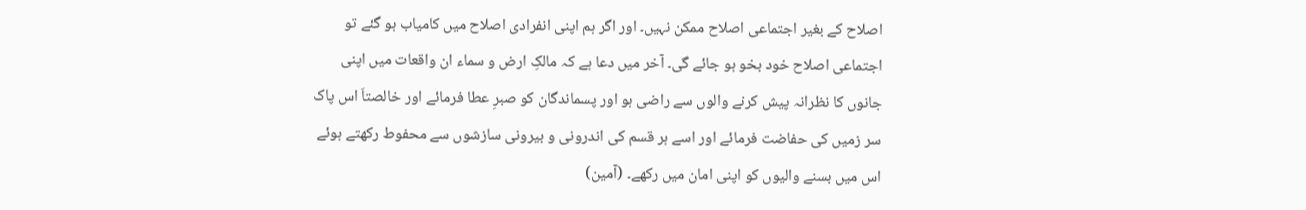اصلاح کے بغیر اجتماعی اصلاح ممکن نہیں۔ اور اگر ہم اپنی انفرادی اصلاح میں کامیاب ہو گئے تو اجتماعی اصلاح خود بخو ہو جائے گی۔ آخر میں دعا ہے کہ مالکِ ارض و سماء ان واقعات میں اپنی جانوں کا نظرانہ پیش کرنے والوں سے راضی ہو اور پسماندگان کو صبرِ عطا فرمائے اور خالصتاَ اس پاک سر زمیں کی حفاضت فرمائے اور اسے ہر قسم کی اندرونی و بیرونی سازشوں سے محفوط رکھتے ہوئے اس میں بسنے والیوں کو اپنی امان میں رکھے۔ (آمین)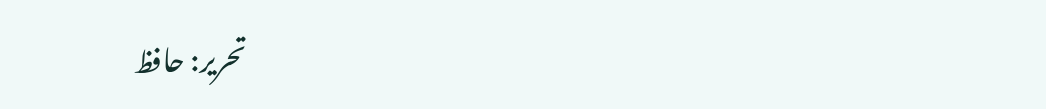تحریر: حافظ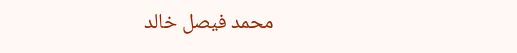محمد فیصل خالد